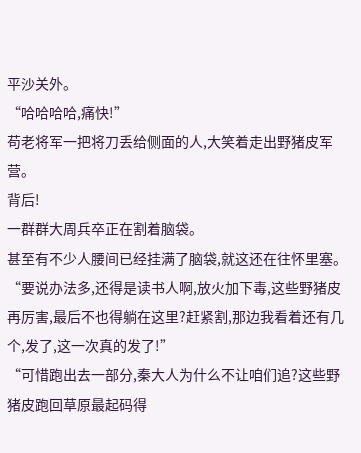平沙关外。
“哈哈哈哈,痛快!”
苟老将军一把将刀丢给侧面的人,大笑着走出野猪皮军营。
背后!
一群群大周兵卒正在割着脑袋。
甚至有不少人腰间已经挂满了脑袋,就这还在往怀里塞。
“要说办法多,还得是读书人啊,放火加下毒,这些野猪皮再厉害,最后不也得躺在这里?赶紧割,那边我看着还有几个,发了,这一次真的发了!”
“可惜跑出去一部分,秦大人为什么不让咱们追?这些野猪皮跑回草原最起码得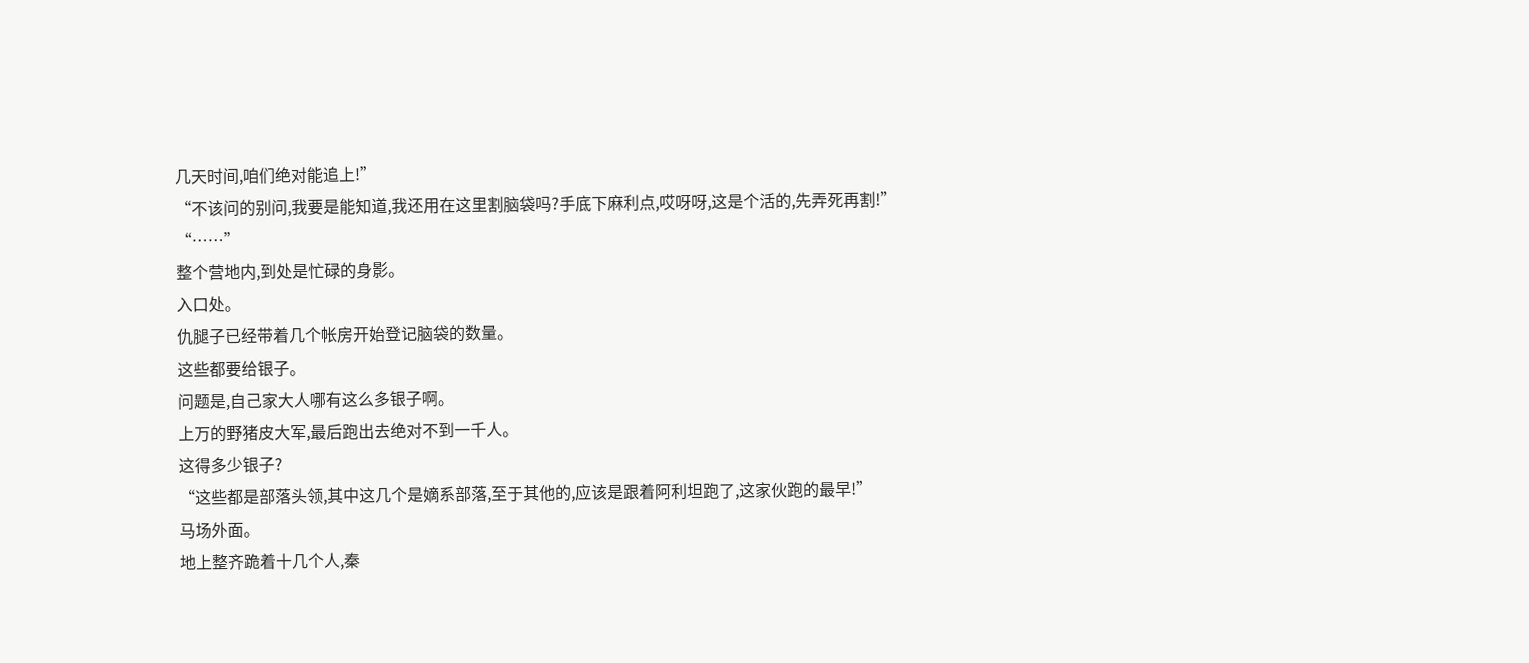几天时间,咱们绝对能追上!”
“不该问的别问,我要是能知道,我还用在这里割脑袋吗?手底下麻利点,哎呀呀,这是个活的,先弄死再割!”
“……”
整个营地内,到处是忙碌的身影。
入口处。
仇腿子已经带着几个帐房开始登记脑袋的数量。
这些都要给银子。
问题是,自己家大人哪有这么多银子啊。
上万的野猪皮大军,最后跑出去绝对不到一千人。
这得多少银子?
“这些都是部落头领,其中这几个是嫡系部落,至于其他的,应该是跟着阿利坦跑了,这家伙跑的最早!”
马场外面。
地上整齐跪着十几个人,秦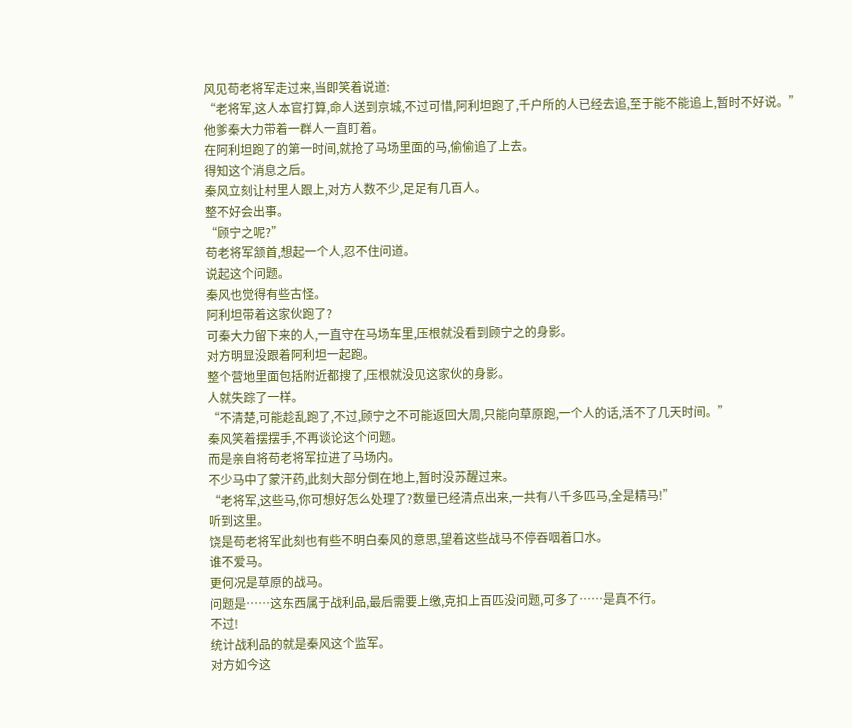风见苟老将军走过来,当即笑着说道:
“老将军,这人本官打算,命人送到京城,不过可惜,阿利坦跑了,千户所的人已经去追,至于能不能追上,暂时不好说。”
他爹秦大力带着一群人一直盯着。
在阿利坦跑了的第一时间,就抢了马场里面的马,偷偷追了上去。
得知这个消息之后。
秦风立刻让村里人跟上,对方人数不少,足足有几百人。
整不好会出事。
“顾宁之呢?”
苟老将军颔首,想起一个人,忍不住问道。
说起这个问题。
秦风也觉得有些古怪。
阿利坦带着这家伙跑了?
可秦大力留下来的人,一直守在马场车里,压根就没看到顾宁之的身影。
对方明显没跟着阿利坦一起跑。
整个营地里面包括附近都搜了,压根就没见这家伙的身影。
人就失踪了一样。
“不清楚,可能趁乱跑了,不过,顾宁之不可能返回大周,只能向草原跑,一个人的话,活不了几天时间。”
秦风笑着摆摆手,不再谈论这个问题。
而是亲自将苟老将军拉进了马场内。
不少马中了蒙汗药,此刻大部分倒在地上,暂时没苏醒过来。
“老将军,这些马,你可想好怎么处理了?数量已经清点出来,一共有八千多匹马,全是精马!”
听到这里。
饶是苟老将军此刻也有些不明白秦风的意思,望着这些战马不停吞咽着口水。
谁不爱马。
更何况是草原的战马。
问题是……这东西属于战利品,最后需要上缴,克扣上百匹没问题,可多了……是真不行。
不过!
统计战利品的就是秦风这个监军。
对方如今这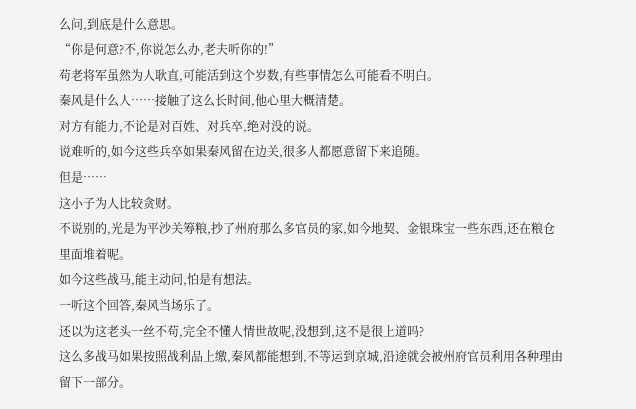么问,到底是什么意思。
“你是何意?不,你说怎么办,老夫听你的!”
苟老将军虽然为人耿直,可能活到这个岁数,有些事情怎么可能看不明白。
秦风是什么人……接触了这么长时间,他心里大概清楚。
对方有能力,不论是对百姓、对兵卒,绝对没的说。
说难听的,如今这些兵卒如果秦风留在边关,很多人都愿意留下来追随。
但是……
这小子为人比较贪财。
不说别的,光是为平沙关筹粮,抄了州府那么多官员的家,如今地契、金银珠宝一些东西,还在粮仓里面堆着呢。
如今这些战马,能主动问,怕是有想法。
一听这个回答,秦风当场乐了。
还以为这老头一丝不苟,完全不懂人情世故呢,没想到,这不是很上道吗?
这么多战马如果按照战利品上缴,秦风都能想到,不等运到京城,沿途就会被州府官员利用各种理由留下一部分。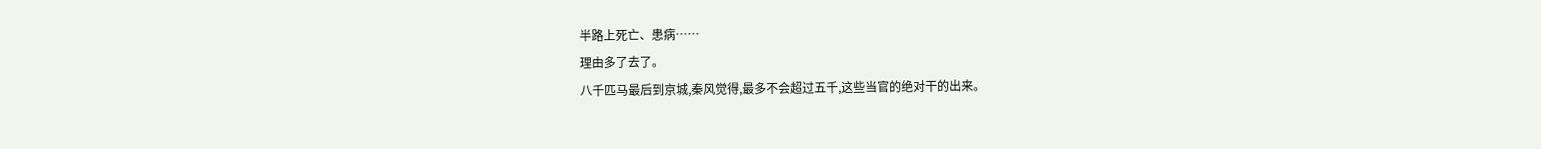半路上死亡、患病……
理由多了去了。
八千匹马最后到京城,秦风觉得,最多不会超过五千,这些当官的绝对干的出来。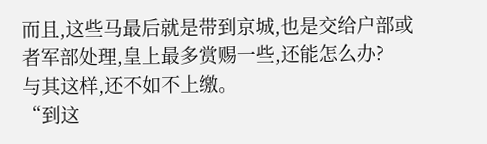而且,这些马最后就是带到京城,也是交给户部或者军部处理,皇上最多赏赐一些,还能怎么办?
与其这样,还不如不上缴。
“到这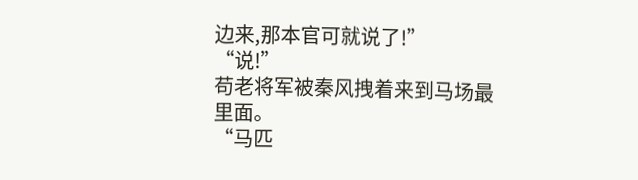边来,那本官可就说了!”
“说!”
苟老将军被秦风拽着来到马场最里面。
“马匹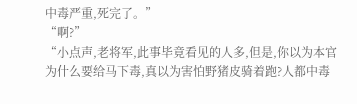中毒严重,死完了。”
“啊?”
“小点声,老将军,此事毕竟看见的人多,但是,你以为本官为什么要给马下毒,真以为害怕野猪皮骑着跑?人都中毒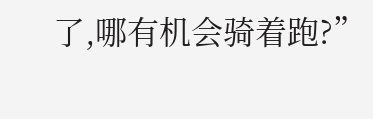了,哪有机会骑着跑?”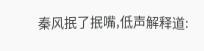秦风抿了抿嘴,低声解释道: